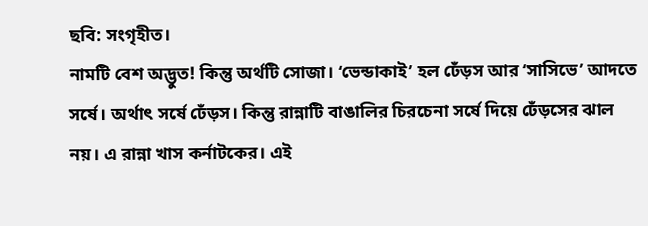ছবি: সংগৃহীত।
নামটি বেশ অদ্ভুত! কিন্তু অর্থটি সোজা। ‘ভেন্ডাকাই’ হল ঢেঁড়স আর ‘সাসিভে’ আদতে সর্ষে। অর্থাৎ সর্ষে ঢেঁড়স। কিন্তু রান্নাটি বাঙালির চিরচেনা সর্ষে দিয়ে ঢেঁড়সের ঝাল নয়। এ রান্না খাস কর্নাটকের। এই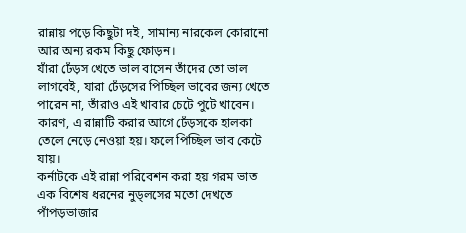রান্নায় পড়ে কিছুটা দই, সামান্য নারকেল কোরানো আর অন্য রকম কিছু ফোড়ন।
যাঁরা ঢেঁড়স খেতে ভাল বাসেন তাঁদের তো ভাল লাগবেই, যারা ঢেঁড়সের পিচ্ছিল ভাবের জন্য খেতে পারেন না, তাঁরাও এই খাবার চেটে পুটে খাবেন। কারণ, এ রান্নাটি করার আগে ঢেঁড়সকে হালকা তেলে নেড়ে নেওয়া হয়। ফলে পিচ্ছিল ভাব কেটে যায়।
কর্নাটকে এই রান্না পরিবেশন করা হয় গরম ভাত এক বিশেষ ধরনের নুড্লসের মতো দেখতে পাঁপড়ভাজার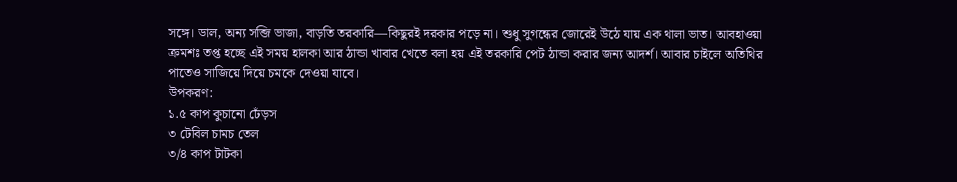সঙ্গে। ডাল, অন্য সব্জি ভাজা, বাড়তি তরকারি—কিছুরই দরকার পড়ে না। শুধু সুগন্ধের জোরেই উঠে যায় এক থালা ভাত। আবহাওয়া ক্রমশঃ তপ্ত হচ্ছে এই সময় হালকা আর ঠান্ডা খাবার খেতে বলা হয় এই তরকারি পেট ঠান্ডা করার জন্য আদর্শ। আবার চাইলে অতিথির পাতেও সাজিয়ে দিয়ে চমকে দেওয়া যাবে।
উপকরণ:
১.৫ কাপ কুচানো ঢেঁড়স
৩ টেবিল চামচ তেল
৩/৪ কাপ টাটকা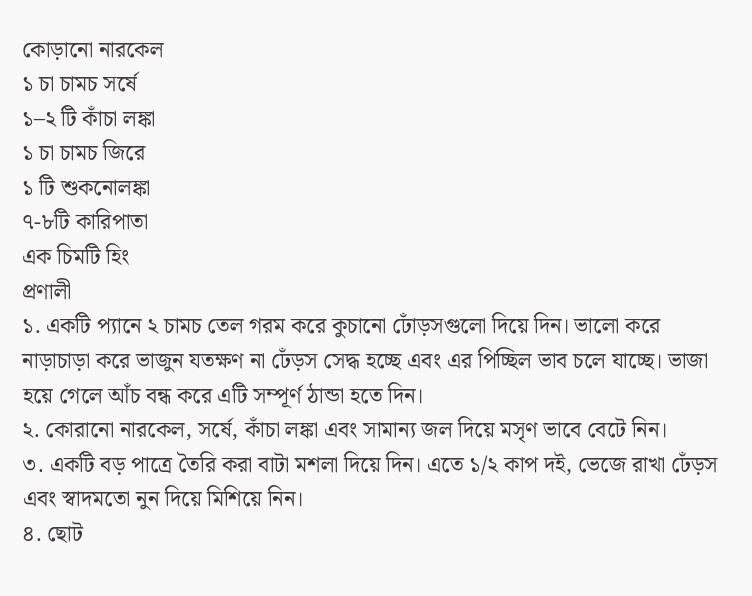কোড়ানো নারকেল
১ চা চামচ সর্ষে
১–২ টি কাঁচা লঙ্কা
১ চা চামচ জিরে
১ টি শুকনোলঙ্কা
৭-৮টি কারিপাতা
এক চিমটি হিং
প্রণালী
১. একটি প্যানে ২ চামচ তেল গরম করে কুচানো ঢোঁড়সগুলো দিয়ে দিন। ভালো করে নাড়াচাড়া করে ভাজুন যতক্ষণ না ঢেঁড়স সেদ্ধ হচ্ছে এবং এর পিচ্ছিল ভাব চলে যাচ্ছে। ভাজা হয়ে গেলে আঁচ বন্ধ করে এটি সম্পূর্ণ ঠান্ডা হতে দিন।
২. কোরানো নারকেল, সর্ষে, কাঁচা লঙ্কা এবং সামান্য জল দিয়ে মসৃণ ভাবে বেটে নিন।
৩. একটি বড় পাত্রে তৈরি করা বাটা মশলা দিয়ে দিন। এতে ১/২ কাপ দই, ভেজে রাখা ঢেঁড়স এবং স্বাদমতো নুন দিয়ে মিশিয়ে নিন।
৪. ছোট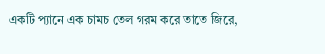একটি প্যানে এক চামচ তেল গরম করে তাতে জিরে,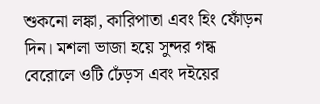শুকনো লঙ্কা, কারিপাতা এবং হিং ফোঁড়ন দিন। মশলা ভাজা হয়ে সুন্দর গন্ধ বেরোলে ওটি ঢেঁড়স এবং দইয়ের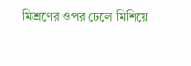মিশ্রণের ওপর ঢেলে মিশিয়ে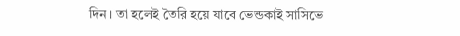দিন। তা হলেই তৈরি হয়ে যাবে ভেন্ডকাই সাসিভে